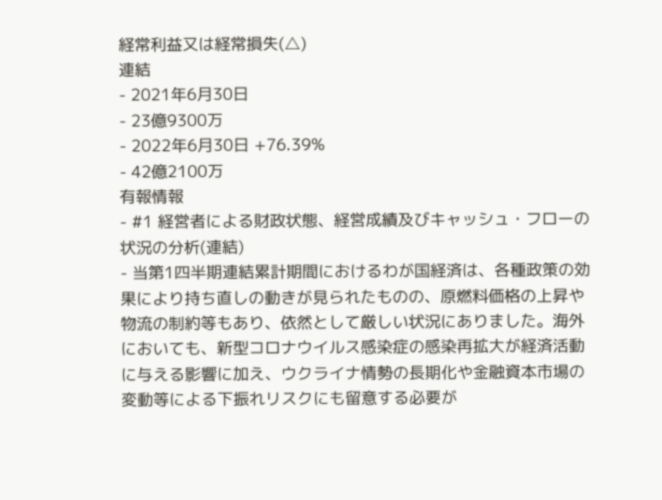経常利益又は経常損失(△)
連結
- 2021年6月30日
- 23億9300万
- 2022年6月30日 +76.39%
- 42億2100万
有報情報
- #1 経営者による財政状態、経営成績及びキャッシュ・フローの状況の分析(連結)
- 当第1四半期連結累計期間におけるわが国経済は、各種政策の効果により持ち直しの動きが見られたものの、原燃料価格の上昇や物流の制約等もあり、依然として厳しい状況にありました。海外においても、新型コロナウイルス感染症の感染再拡大が経済活動に与える影響に加え、ウクライナ情勢の長期化や金融資本市場の変動等による下振れリスクにも留意する必要が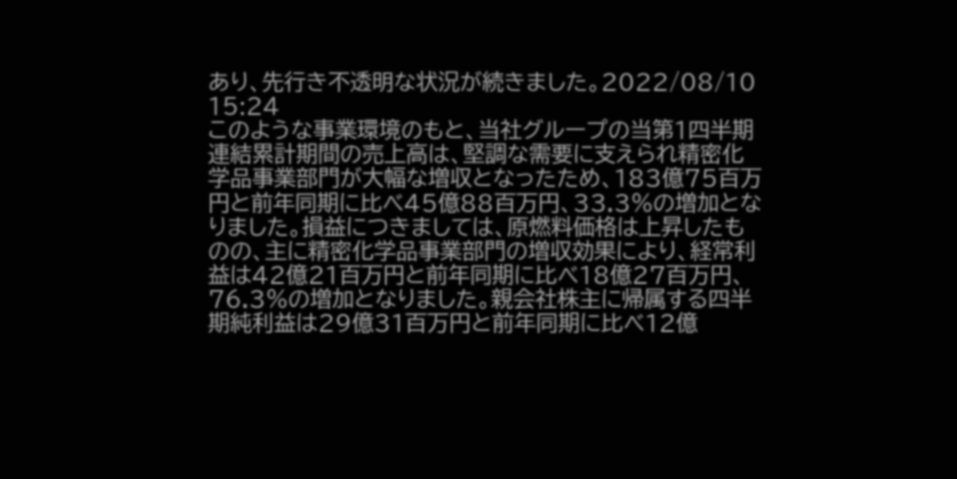あり、先行き不透明な状況が続きました。2022/08/10 15:24
このような事業環境のもと、当社グループの当第1四半期連結累計期間の売上高は、堅調な需要に支えられ精密化学品事業部門が大幅な増収となったため、183億75百万円と前年同期に比べ45億88百万円、33.3%の増加となりました。損益につきましては、原燃料価格は上昇したものの、主に精密化学品事業部門の増収効果により、経常利益は42億21百万円と前年同期に比べ18億27百万円、76.3%の増加となりました。親会社株主に帰属する四半期純利益は29億31百万円と前年同期に比べ12億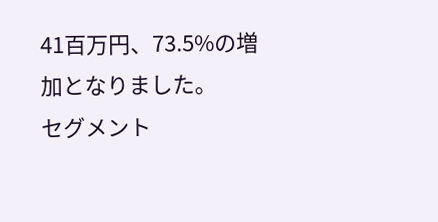41百万円、73.5%の増加となりました。
セグメント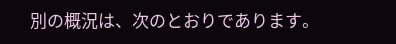別の概況は、次のとおりであります。